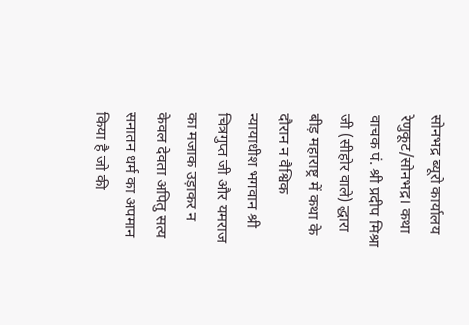सोनभद्र ब्यूरो कार्यालय
रेणुकूट/सोनभद्र। कथा वाचक पं. श्री प्रदीप मिश्रा जी (सीहोर वाले) द्धारा बीड़ महाराष्ट्र में कथा के दौरान न वैश्विक न्यायाधीश भगवान श्री चित्रगुप्त जी और यमराज का मजाक उड़ाकर न केवल देवता अपितु सत्य सनातन धर्म का अपमान किया है जो की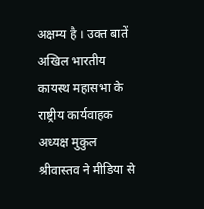अक्षम्य है । उक्त बातें अखिल भारतीय कायस्थ महासभा के राष्ट्रीय कार्यवाहक अध्यक्ष मुकुल श्रीवास्तव ने मीडिया से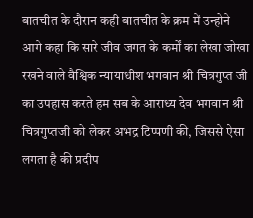बातचीत के दौरान कही बातचीत के क्रम में उन्होने आगे कहा कि सारे जीव जगत के कर्मों का लेखा जोखा रखने वाले वैश्विक न्यायाधीश भगवान श्री चित्रगुप्त जी का उपहास करते हम सब के आराध्य देव भगवान श्री चित्रगुप्तजी को लेकर अभद्र टिप्पणी की, जिससे ऐसा लगता है की प्रदीप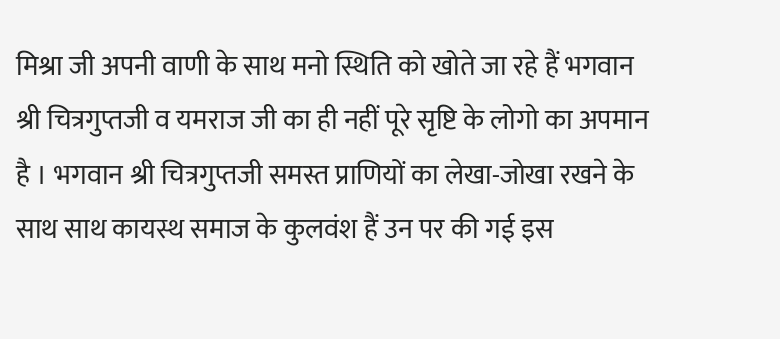मिश्रा जी अपनी वाणी के साथ मनो स्थिति को खोते जा रहे हैं भगवान श्री चित्रगुप्तजी व यमराज जी का ही नहीं पूरे सृष्टि के लोगो का अपमान है । भगवान श्री चित्रगुप्तजी समस्त प्राणियों का लेखा-जोखा रखने के साथ साथ कायस्थ समाज के कुलवंश हैं उन पर की गई इस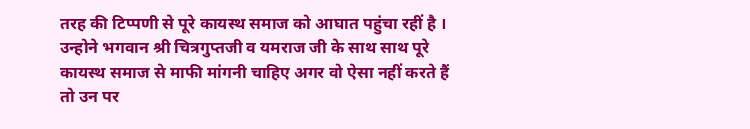तरह की टिप्पणी से पूरे कायस्थ समाज को आघात पहुंचा रहीं है । उन्होने भगवान श्री चित्रगुप्तजी व यमराज जी के साथ साथ पूरे कायस्थ समाज से माफी मांगनी चाहिए अगर वो ऐसा नहीं करते हैं तो उन पर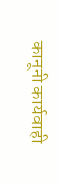कानूनी कार्यवाही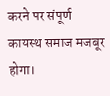करने पर संपूर्ण कायस्थ समाज मजबूर होगा।